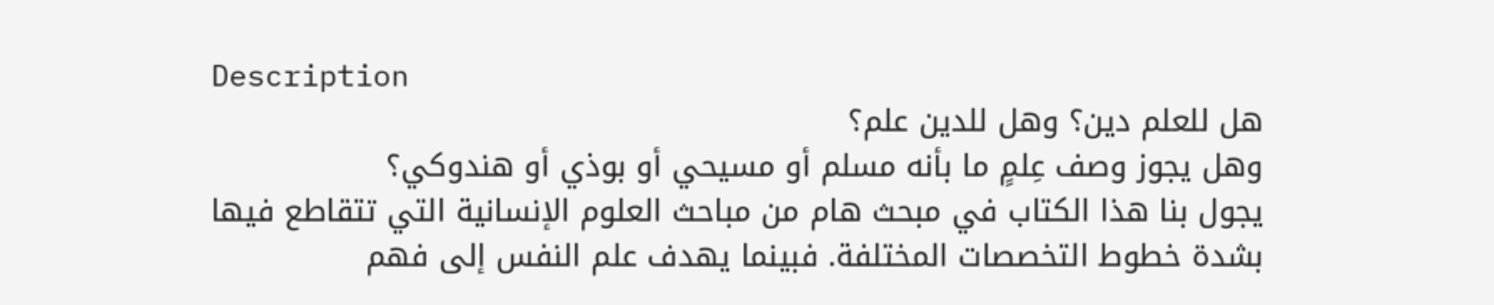Description
هل للعلم دين؟ وهل للدين علم؟
وهل يجوز وصف عِلمٍ ما بأنه مسلم أو مسيحي أو بوذي أو هندوكي؟
يجول بنا هذا الكتاب في مبحث هام من مباحث العلوم الإنسانية التي تتقاطع فيها بشدة خطوط التخصصات المختلفة. فبينما يهدف علم النفس إلى فهم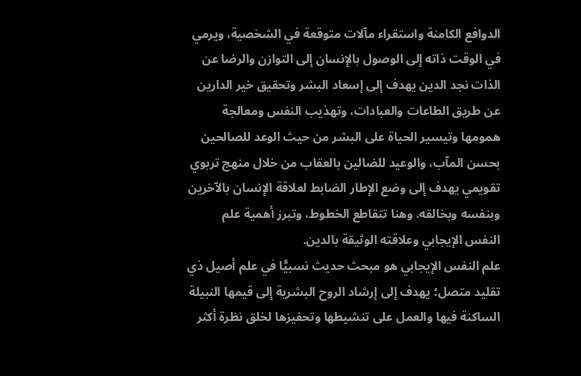الدوافع الكامنة واستقراء مآلات متوقعة في الشخصية، ويرمي في الوقت ذاته إلى الوصول بالإنسان إلى التوازن والرضا عن الذات نجد الدين يهدف إلى إسعاد البشر وتحقيق خير الدارين عن طريق الطاعات والعبادات، وتهذيب النفس ومعالجة همومها وتيسير الحياة على البشر من حيث الوعد للصالحين بحسن المآب، والوعيد للضالين بالعقاب من خلال منهج تربوي تقويمي يهدف إلى وضع الإطار الضابط لعلاقة الإنسان بالآخرين وبنفسه وبخالقه. وهنا تتقاطع الخطوط، وتبرز أهمية علم النفس الإيجابي وعلاقته الوثيقة بالدين.
علم النفس الإيجابي هو مبحث حديث نسبيًّا في علم أصيل ذي تقليد متصل؛ يهدف إلى إرشاد الروح البشرية إلى قيمها النبيلة الساكنة فيها والعمل على تنشيطها وتحفيزها لخلق نظرة أكثر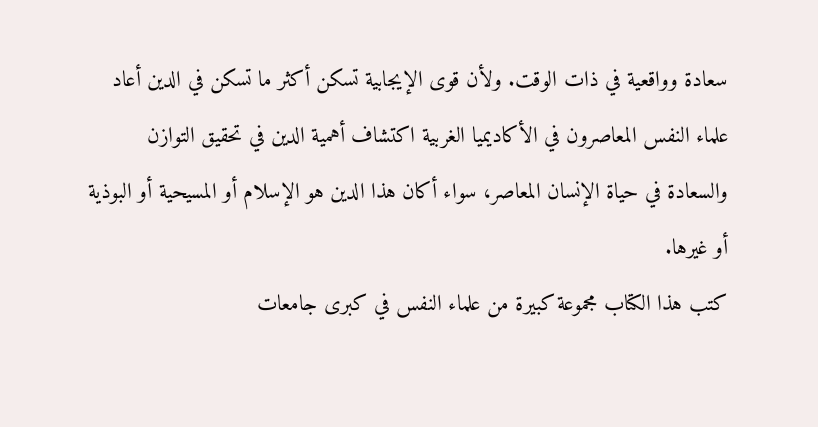سعادة وواقعية في ذات الوقت. ولأن قوى الإيجابية تسكن أكثر ما تسكن في الدين أعاد علماء النفس المعاصرون في الأكاديميا الغربية اكتشاف أهمية الدين في تحقيق التوازن والسعادة في حياة الإنسان المعاصر، سواء أكان هذا الدين هو الإسلام أو المسيحية أو البوذية أو غيرها.
كتب هذا الكتاب مجموعة كبيرة من علماء النفس في كبرى جامعات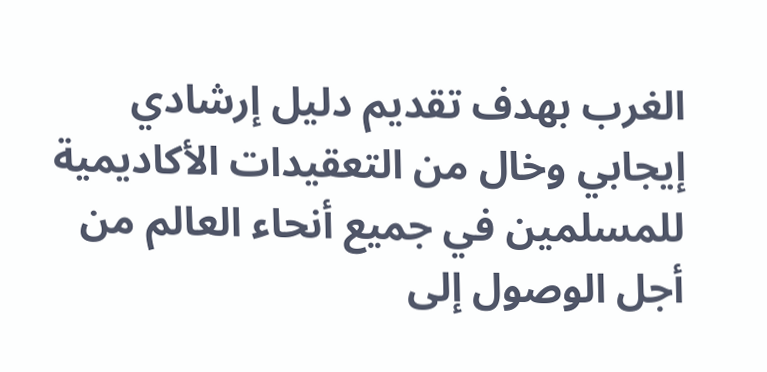الغرب بهدف تقديم دليل إرشادي إيجابي وخال من التعقيدات الأكاديمية للمسلمين في جميع أنحاء العالم من أجل الوصول إلى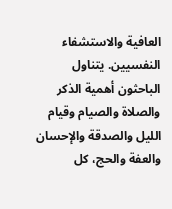العافية والاستشفاء النفسيين. يتناول الباحثون أهمية الذكر والصلاة والصيام وقيام الليل والصدقة والإحسان والعفة والحج، كل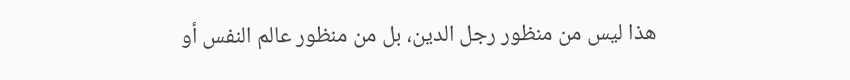هذا ليس من منظور رجل الدين، بل من منظور عالم النفس أو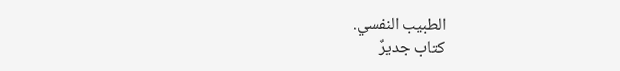الطبيب النفسي.
كتاب جديرٌ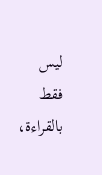ليس فقط بالقراءة،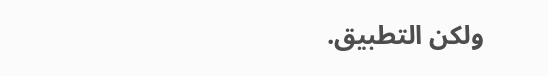ولكن التطبيق.